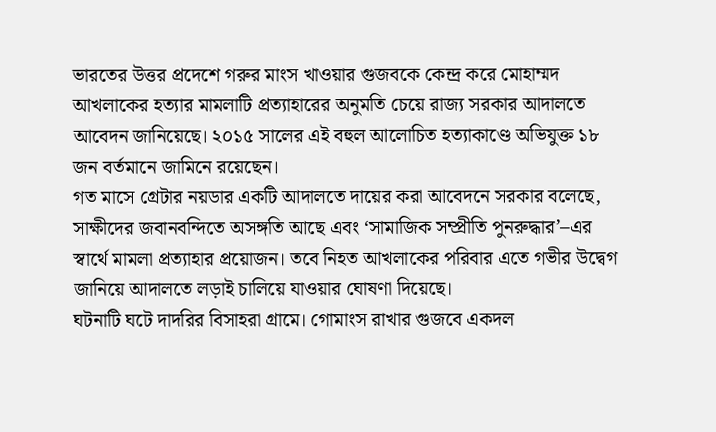ভারতের উত্তর প্রদেশে গরুর মাংস খাওয়ার গুজবকে কেন্দ্র করে মোহাম্মদ আখলাকের হত্যার মামলাটি প্রত্যাহারের অনুমতি চেয়ে রাজ্য সরকার আদালতে আবেদন জানিয়েছে। ২০১৫ সালের এই বহুল আলোচিত হত্যাকাণ্ডে অভিযুক্ত ১৮ জন বর্তমানে জামিনে রয়েছেন।
গত মাসে গ্রেটার নয়ডার একটি আদালতে দায়ের করা আবেদনে সরকার বলেছে, সাক্ষীদের জবানবন্দিতে অসঙ্গতি আছে এবং ‘সামাজিক সম্প্রীতি পুনরুদ্ধার’–এর স্বার্থে মামলা প্রত্যাহার প্রয়োজন। তবে নিহত আখলাকের পরিবার এতে গভীর উদ্বেগ জানিয়ে আদালতে লড়াই চালিয়ে যাওয়ার ঘোষণা দিয়েছে।
ঘটনাটি ঘটে দাদরির বিসাহরা গ্রামে। গোমাংস রাখার গুজবে একদল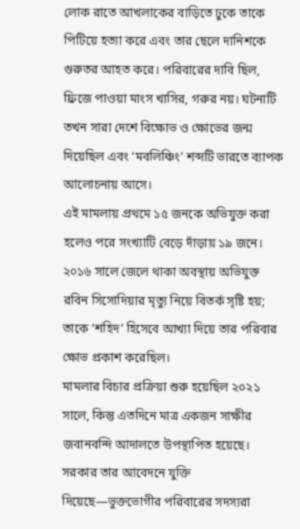লোক রাতে আখলাকের বাড়িতে ঢুকে তাকে পিটিয়ে হত্যা করে এবং তার ছেলে দানিশকে গুরুতর আহত করে। পরিবারের দাবি ছিল, ফ্রিজে পাওয়া মাংস খাসির, গরুর নয়। ঘটনাটি তখন সারা দেশে বিক্ষোভ ও ক্ষোভের জন্ম দিয়েছিল এবং ‘মবলিঞ্চিং’ শব্দটি ভারতে ব্যাপক আলোচনায় আসে।
এই মামলায় প্রথমে ১৫ জনকে অভিযুক্ত করা হলেও পরে সংখ্যাটি বেড়ে দাঁড়ায় ১৯ জনে। ২০১৬ সালে জেলে থাকা অবস্থায় অভিযুক্ত রবিন সিসোদিয়ার মৃত্যু নিয়ে বিতর্ক সৃষ্টি হয়; তাকে ‘শহিদ’ হিসেবে আখ্যা দিয়ে তার পরিবার ক্ষোভ প্রকাশ করেছিল।
মামলার বিচার প্রক্রিয়া শুরু হয়েছিল ২০২১ সালে, কিন্তু এতদিনে মাত্র একজন সাক্ষীর জবানবন্দি আদালতে উপস্থাপিত হয়েছে। সরকার তার আবেদনে যুক্তি দিয়েছে—ভুক্তভোগীর পরিবারের সদস্যরা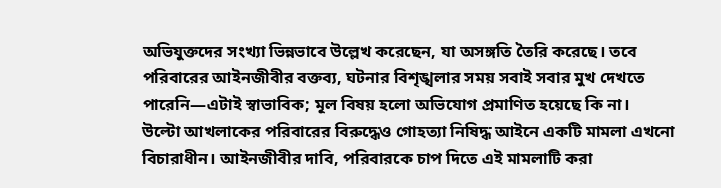অভিযুক্তদের সংখ্যা ভিন্নভাবে উল্লেখ করেছেন, যা অসঙ্গতি তৈরি করেছে। তবে পরিবারের আইনজীবীর বক্তব্য, ঘটনার বিশৃঙ্খলার সময় সবাই সবার মুখ দেখতে পারেনি—এটাই স্বাভাবিক; মূল বিষয় হলো অভিযোগ প্রমাণিত হয়েছে কি না।
উল্টো আখলাকের পরিবারের বিরুদ্ধেও গোহত্যা নিষিদ্ধ আইনে একটি মামলা এখনো বিচারাধীন। আইনজীবীর দাবি, পরিবারকে চাপ দিতে এই মামলাটি করা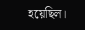হয়েছিল।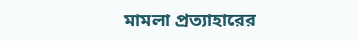মামলা প্রত্যাহারের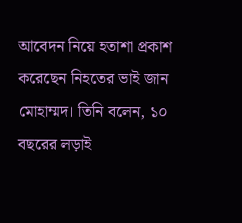আবেদন নিয়ে হতাশা প্রকাশ করেছেন নিহতের ভাই জান মোহাম্মদ। তিনি বলেন, ১০ বছরের লড়াই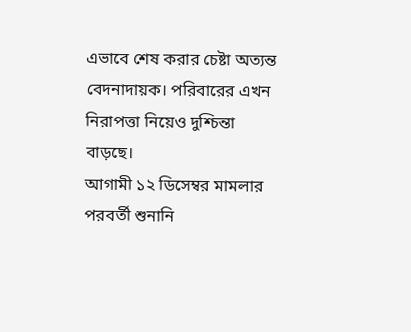এভাবে শেষ করার চেষ্টা অত্যন্ত বেদনাদায়ক। পরিবারের এখন নিরাপত্তা নিয়েও দুশ্চিন্তা বাড়ছে।
আগামী ১২ ডিসেম্বর মামলার পরবর্তী শুনানি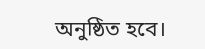অনুষ্ঠিত হবে।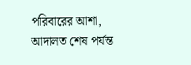পরিবারের আশা, আদালত শেষ পর্যন্ত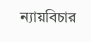ন্যায়বিচার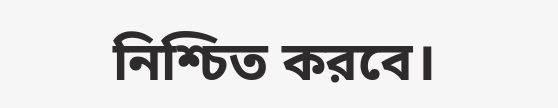নিশ্চিত করবে।